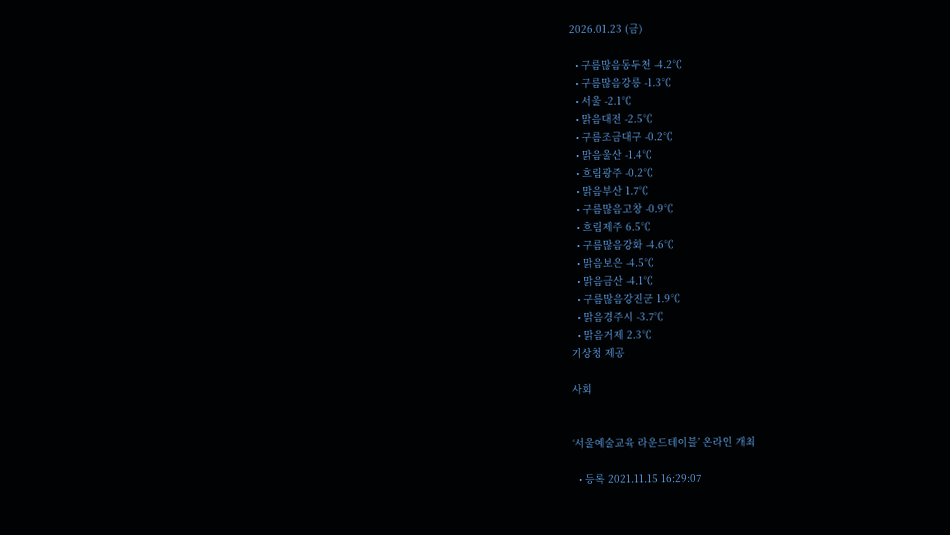2026.01.23 (금)

  • 구름많음동두천 -4.2℃
  • 구름많음강릉 -1.3℃
  • 서울 -2.1℃
  • 맑음대전 -2.5℃
  • 구름조금대구 -0.2℃
  • 맑음울산 -1.4℃
  • 흐림광주 -0.2℃
  • 맑음부산 1.7℃
  • 구름많음고창 -0.9℃
  • 흐림제주 6.5℃
  • 구름많음강화 -4.6℃
  • 맑음보은 -4.5℃
  • 맑음금산 -4.1℃
  • 구름많음강진군 1.9℃
  • 맑음경주시 -3.7℃
  • 맑음거제 2.3℃
기상청 제공

사회


‘서울예술교육 라운드테이블’ 온라인 개최

  • 등록 2021.11.15 16:29:07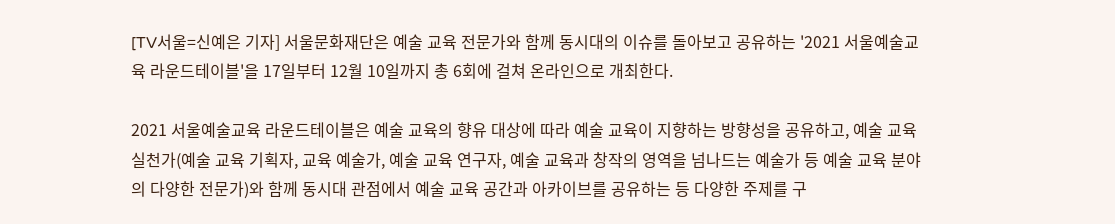[TV서울=신예은 기자] 서울문화재단은 예술 교육 전문가와 함께 동시대의 이슈를 돌아보고 공유하는 '2021 서울예술교육 라운드테이블'을 17일부터 12월 10일까지 총 6회에 걸쳐 온라인으로 개최한다.

2021 서울예술교육 라운드테이블은 예술 교육의 향유 대상에 따라 예술 교육이 지향하는 방향성을 공유하고, 예술 교육 실천가(예술 교육 기획자, 교육 예술가, 예술 교육 연구자, 예술 교육과 창작의 영역을 넘나드는 예술가 등 예술 교육 분야의 다양한 전문가)와 함께 동시대 관점에서 예술 교육 공간과 아카이브를 공유하는 등 다양한 주제를 구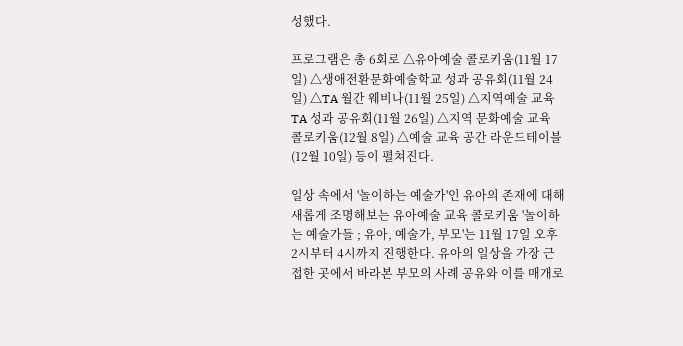성했다.

프로그램은 총 6회로 △유아예술 콜로키움(11월 17일) △생애전환문화예술학교 성과 공유회(11월 24일) △TA 월간 웨비나(11월 25일) △지역예술 교육TA 성과 공유회(11월 26일) △지역 문화예술 교육 콜로키움(12월 8일) △예술 교육 공간 라운드테이블(12월 10일) 등이 펼쳐진다.

일상 속에서 '놀이하는 예술가'인 유아의 존재에 대해 새롭게 조명해보는 유아예술 교육 콜로키움 '놀이하는 예술가들 ; 유아, 예술가, 부모'는 11월 17일 오후 2시부터 4시까지 진행한다. 유아의 일상을 가장 근접한 곳에서 바라본 부모의 사례 공유와 이를 매개로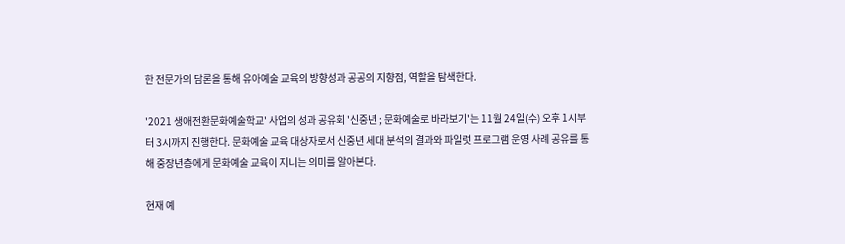한 전문가의 담론을 통해 유아예술 교육의 방향성과 공공의 지향점, 역할을 탐색한다.

'2021 생애전환문화예술학교' 사업의 성과 공유회 '신중년 ; 문화예술로 바라보기'는 11월 24일(수) 오후 1시부터 3시까지 진행한다. 문화예술 교육 대상자로서 신중년 세대 분석의 결과와 파일럿 프로그램 운영 사례 공유를 통해 중장년층에게 문화예술 교육이 지니는 의미를 알아본다.

현재 예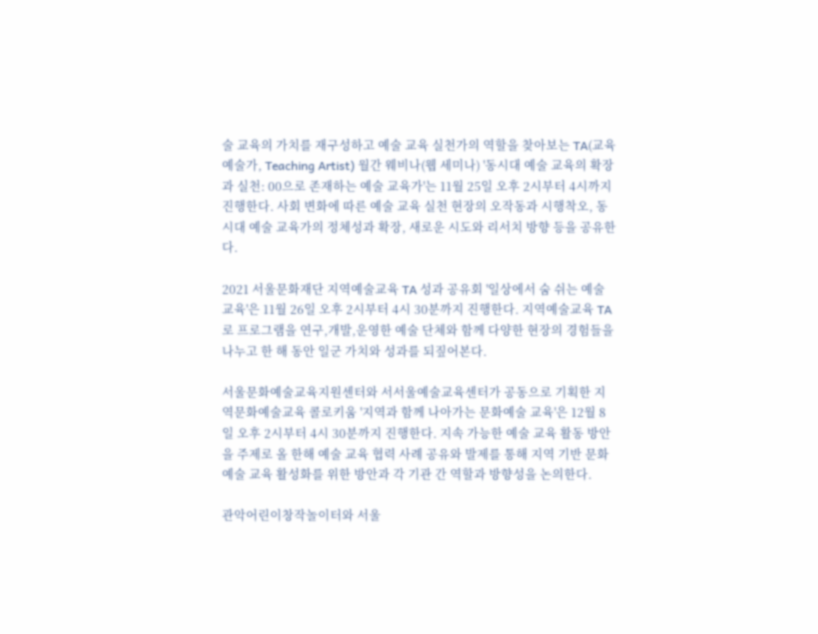술 교육의 가치를 재구성하고 예술 교육 실천가의 역할을 찾아보는 TA(교육 예술가, Teaching Artist) 월간 웨비나(웹 세미나) '동시대 예술 교육의 확장과 실천: 00으로 존재하는 예술 교육가'는 11월 25일 오후 2시부터 4시까지 진행한다. 사회 변화에 따른 예술 교육 실천 현장의 오작동과 시행착오, 동시대 예술 교육가의 정체성과 확장, 새로운 시도와 리서치 방향 등을 공유한다.

2021 서울문화재단 지역예술교육 TA 성과 공유회 '일상에서 숨 쉬는 예술 교육'은 11월 26일 오후 2시부터 4시 30분까지 진행한다. 지역예술교육 TA로 프로그램을 연구,개발,운영한 예술 단체와 함께 다양한 현장의 경험들을 나누고 한 해 동안 일군 가치와 성과를 되짚어본다.

서울문화예술교육지원센터와 서서울예술교육센터가 공동으로 기획한 지역문화예술교육 콜로키움 '지역과 함께 나아가는 문화예술 교육'은 12월 8일 오후 2시부터 4시 30분까지 진행한다. 지속 가능한 예술 교육 활동 방안을 주제로 올 한해 예술 교육 협력 사례 공유와 발제를 통해 지역 기반 문화예술 교육 활성화를 위한 방안과 각 기관 간 역할과 방향성을 논의한다.

관악어린이창작놀이터와 서울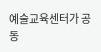예술교육센터가 공동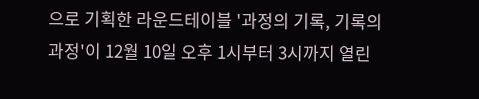으로 기획한 라운드테이블 '과정의 기록, 기록의 과정'이 12월 10일 오후 1시부터 3시까지 열린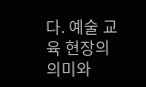다. 예술 교육 현장의 의미와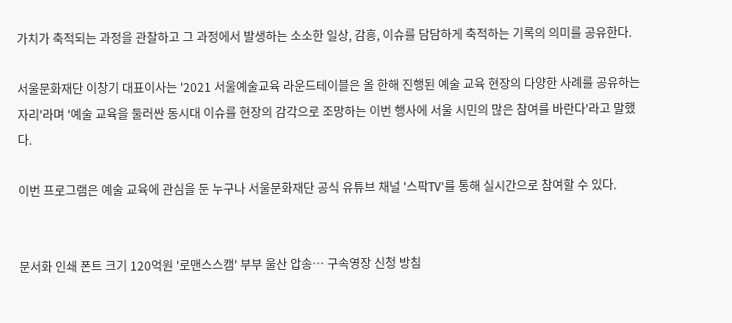가치가 축적되는 과정을 관찰하고 그 과정에서 발생하는 소소한 일상, 감흥, 이슈를 담담하게 축적하는 기록의 의미를 공유한다.

서울문화재단 이창기 대표이사는 '2021 서울예술교육 라운드테이블은 올 한해 진행된 예술 교육 현장의 다양한 사례를 공유하는 자리'라며 '예술 교육을 둘러싼 동시대 이슈를 현장의 감각으로 조망하는 이번 행사에 서울 시민의 많은 참여를 바란다'라고 말했다.

이번 프로그램은 예술 교육에 관심을 둔 누구나 서울문화재단 공식 유튜브 채널 '스팍TV'를 통해 실시간으로 참여할 수 있다.


문서화 인쇄 폰트 크기 120억원 '로맨스스캠' 부부 울산 압송… 구속영장 신청 방침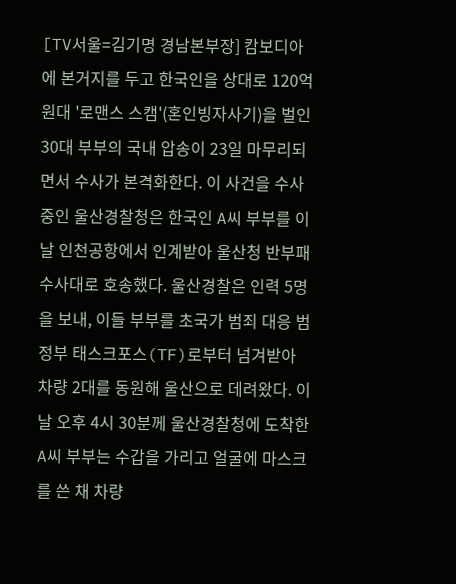[TV서울=김기명 경남본부장] 캄보디아에 본거지를 두고 한국인을 상대로 120억원대 '로맨스 스캠'(혼인빙자사기)을 벌인 30대 부부의 국내 압송이 23일 마무리되면서 수사가 본격화한다. 이 사건을 수사 중인 울산경찰청은 한국인 A씨 부부를 이날 인천공항에서 인계받아 울산청 반부패수사대로 호송했다. 울산경찰은 인력 5명을 보내, 이들 부부를 초국가 범죄 대응 범정부 태스크포스(TF)로부터 넘겨받아 차량 2대를 동원해 울산으로 데려왔다. 이날 오후 4시 30분께 울산경찰청에 도착한 A씨 부부는 수갑을 가리고 얼굴에 마스크를 쓴 채 차량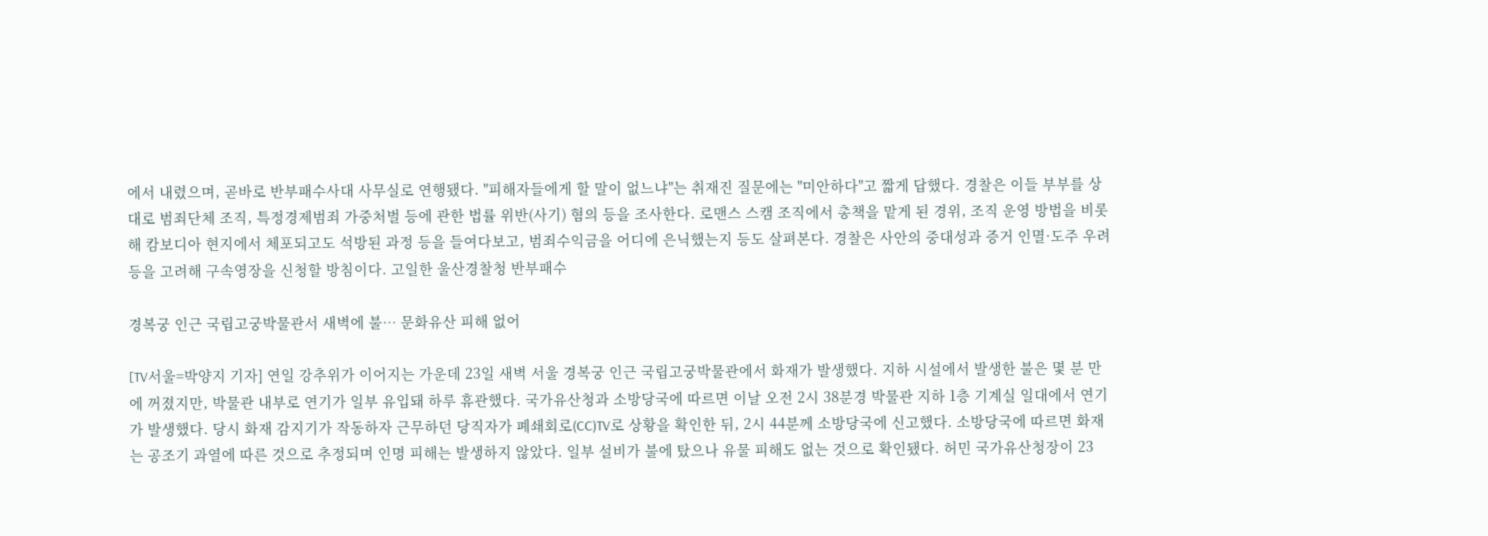에서 내렸으며, 곧바로 반부패수사대 사무실로 연행됐다. "피해자들에게 할 말이 없느냐"는 취재진 질문에는 "미안하다"고 짧게 답했다. 경찰은 이들 부부를 상대로 범죄단체 조직, 특정경제범죄 가중처벌 등에 관한 법률 위반(사기) 혐의 등을 조사한다. 로맨스 스캠 조직에서 총책을 맡게 된 경위, 조직 운영 방법을 비롯해 캄보디아 현지에서 체포되고도 석방된 과정 등을 들여다보고, 범죄수익금을 어디에 은닉했는지 등도 살펴본다. 경찰은 사안의 중대성과 증거 인멸·도주 우려 등을 고려해 구속영장을 신청할 방침이다. 고일한 울산경찰청 반부패수

경복궁 인근 국립고궁박물관서 새벽에 불… 문화유산 피해 없어

[TV서울=박양지 기자] 연일 강추위가 이어지는 가운데 23일 새벽 서울 경복궁 인근 국립고궁박물관에서 화재가 발생했다. 지하 시설에서 발생한 불은 몇 분 만에 꺼졌지만, 박물관 내부로 연기가 일부 유입돼 하루 휴관했다. 국가유산청과 소방당국에 따르면 이날 오전 2시 38분경 박물관 지하 1층 기계실 일대에서 연기가 발생했다. 당시 화재 감지기가 작동하자 근무하던 당직자가 폐쇄회로(CC)TV로 상황을 확인한 뒤, 2시 44분께 소방당국에 신고했다. 소방당국에 따르면 화재는 공조기 과열에 따른 것으로 추정되며 인명 피해는 발생하지 않았다. 일부 설비가 불에 탔으나 유물 피해도 없는 것으로 확인됐다. 허민 국가유산청장이 23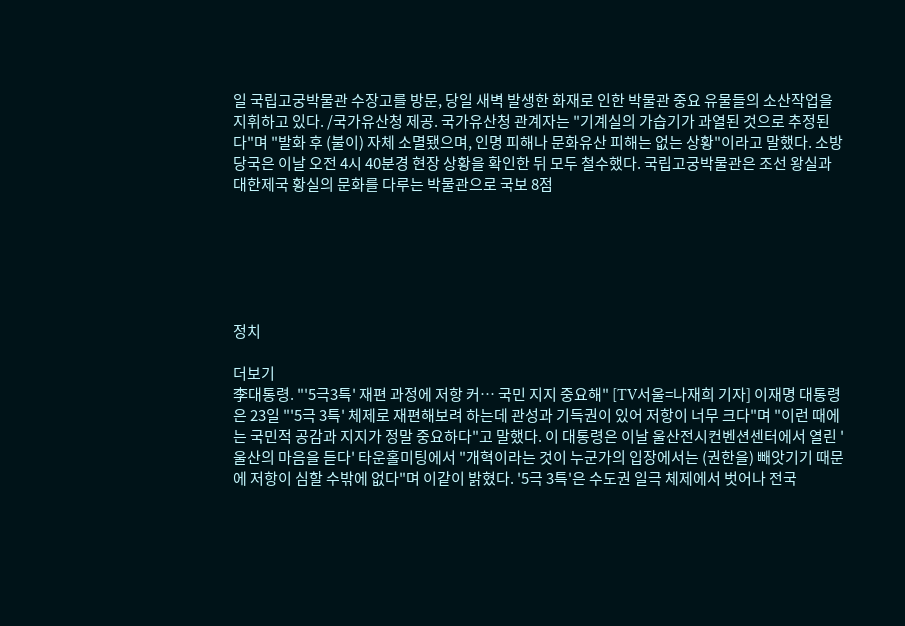일 국립고궁박물관 수장고를 방문, 당일 새벽 발생한 화재로 인한 박물관 중요 유물들의 소산작업을 지휘하고 있다. /국가유산청 제공. 국가유산청 관계자는 "기계실의 가습기가 과열된 것으로 추정된다"며 "발화 후 (불이) 자체 소멸됐으며, 인명 피해나 문화유산 피해는 없는 상황"이라고 말했다. 소방당국은 이날 오전 4시 40분경 현장 상황을 확인한 뒤 모두 철수했다. 국립고궁박물관은 조선 왕실과 대한제국 황실의 문화를 다루는 박물관으로 국보 8점






정치

더보기
李대통령. "'5극3특' 재편 과정에 저항 커… 국민 지지 중요해" [TV서울=나재희 기자] 이재명 대통령은 23일 "'5극 3특' 체제로 재편해보려 하는데 관성과 기득권이 있어 저항이 너무 크다"며 "이런 때에는 국민적 공감과 지지가 정말 중요하다"고 말했다. 이 대통령은 이날 울산전시컨벤션센터에서 열린 '울산의 마음을 듣다' 타운홀미팅에서 "개혁이라는 것이 누군가의 입장에서는 (권한을) 빼앗기기 때문에 저항이 심할 수밖에 없다"며 이같이 밝혔다. '5극 3특'은 수도권 일극 체제에서 벗어나 전국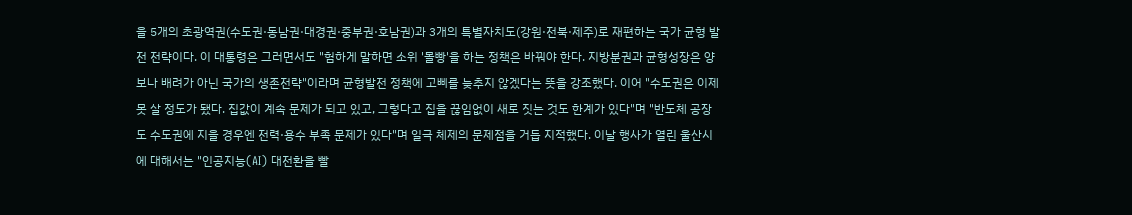을 5개의 초광역권(수도권·동남권·대경권·중부권·호남권)과 3개의 특별자치도(강원·전북·제주)로 재편하는 국가 균형 발전 전략이다. 이 대통령은 그러면서도 "험하게 말하면 소위 '몰빵'을 하는 정책은 바꿔야 한다. 지방분권과 균형성장은 양보나 배려가 아닌 국가의 생존전략"이라며 균형발전 정책에 고삐를 늦추지 않겠다는 뜻을 강조했다. 이어 "수도권은 이제 못 살 정도가 됐다. 집값이 계속 문제가 되고 있고, 그렇다고 집을 끊임없이 새로 짓는 것도 한계가 있다"며 "반도체 공장도 수도권에 지을 경우엔 전력·용수 부족 문제가 있다"며 일극 체제의 문제점을 거듭 지적했다. 이날 행사가 열린 울산시에 대해서는 "인공지능(AI) 대전환을 빨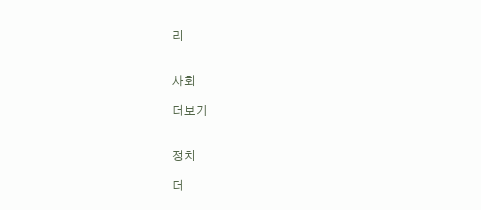리


사회

더보기


정치

더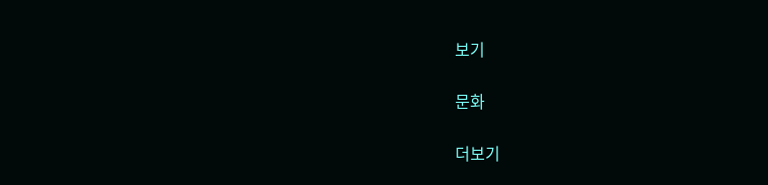보기

문화

더보기